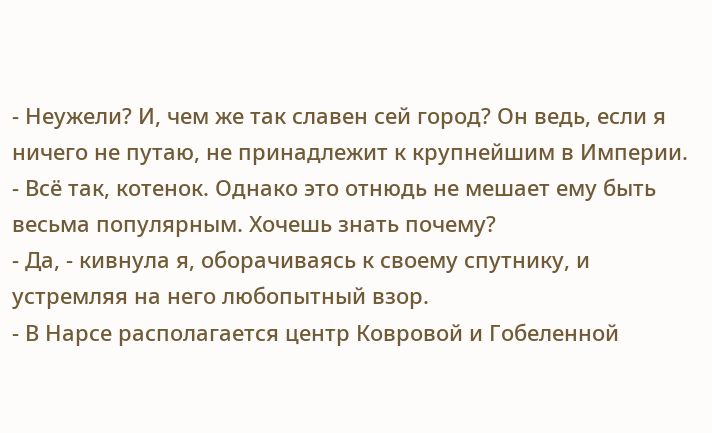- Неужели? И, чем же так славен сей город? Он ведь, если я ничего не путаю, не принадлежит к крупнейшим в Империи.
- Всё так, котенок. Однако это отнюдь не мешает ему быть весьма популярным. Хочешь знать почему?
- Да, - кивнула я, оборачиваясь к своему спутнику, и устремляя на него любопытный взор.
- В Нарсе располагается центр Ковровой и Гобеленной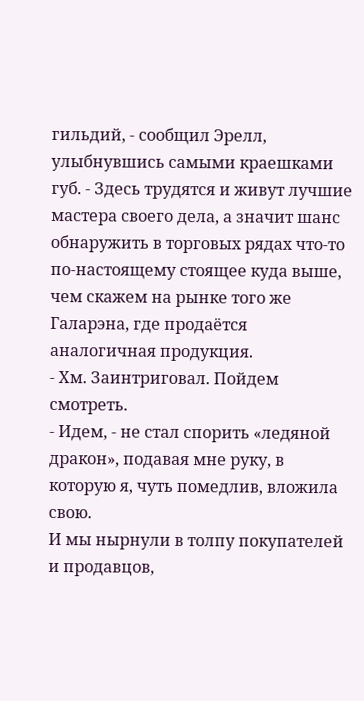гильдий, - сообщил Эрелл, улыбнувшись самыми краешками губ. - Здесь трудятся и живут лучшие мастера своего дела, а значит шанс обнаружить в торговых рядах что-то по-настоящему стоящее куда выше, чем скажем на рынке того же Галарэна, где продаётся аналогичная продукция.
- Хм. Заинтриговал. Пойдем смотреть.
- Идем, - не стал спорить «ледяной дракон», подавая мне руку, в которую я, чуть помедлив, вложила свою.
И мы нырнули в толпу покупателей и продавцов,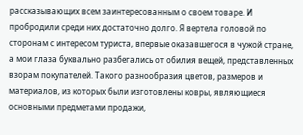рассказывающих всем заинтересованным о своем товаре. И пробродили среди них достаточно долго. Я вертела головой по сторонам с интересом туриста, впервые оказавшегося в чужой стране, а мои глаза буквально разбегались от обилия вещей, представленных взорам покупателей. Такого разнообразия цветов, размеров и материалов, из которых были изготовлены ковры, являющиеся основными предметами продажи,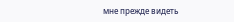мне прежде видеть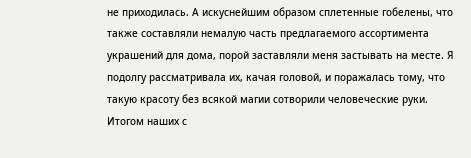не приходилась. А искуснейшим образом сплетенные гобелены, что также составляли немалую часть предлагаемого ассортимента украшений для дома, порой заставляли меня застывать на месте. Я подолгу рассматривала их, качая головой, и поражалась тому, что такую красоту без всякой магии сотворили человеческие руки.
Итогом наших с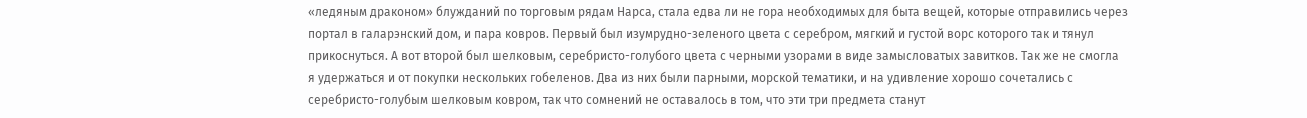«ледяным драконом» блужданий по торговым рядам Нарса, стала едва ли не гора необходимых для быта вещей, которые отправились через портал в галарэнский дом, и пара ковров. Первый был изумрудно-зеленого цвета с серебром, мягкий и густой ворс которого так и тянул прикоснуться. А вот второй был шелковым, серебристо-голубого цвета с черными узорами в виде замысловатых завитков. Так же не смогла я удержаться и от покупки нескольких гобеленов. Два из них были парными, морской тематики, и на удивление хорошо сочетались с серебристо-голубым шелковым ковром, так что сомнений не оставалось в том, что эти три предмета станут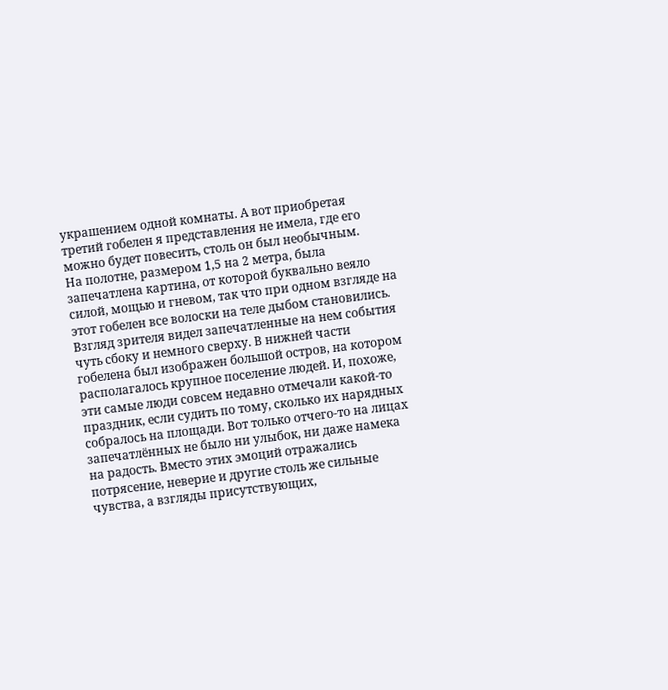украшением одной комнаты. А вот приобретая третий гобелен я представления не имела, где его можно будет повесить, столь он был необычным.
На полотне, размером 1,5 на 2 метра, была запечатлена картина, от которой буквально веяло силой, мощью и гневом, так что при одном взгляде на этот гобелен все волоски на теле дыбом становились.
Взгляд зрителя видел запечатленные на нем события чуть сбоку и немного сверху. В нижней части гобелена был изображен большой остров, на котором располагалось крупное поселение людей. И, похоже, эти самые люди совсем недавно отмечали какой-то праздник, если судить по тому, сколько их нарядных собралось на площади. Вот только отчего-то на лицах запечатлённых не было ни улыбок, ни даже намека на радость. Вместо этих эмоций отражались потрясение, неверие и другие столь же сильные чувства, а взгляды присутствующих,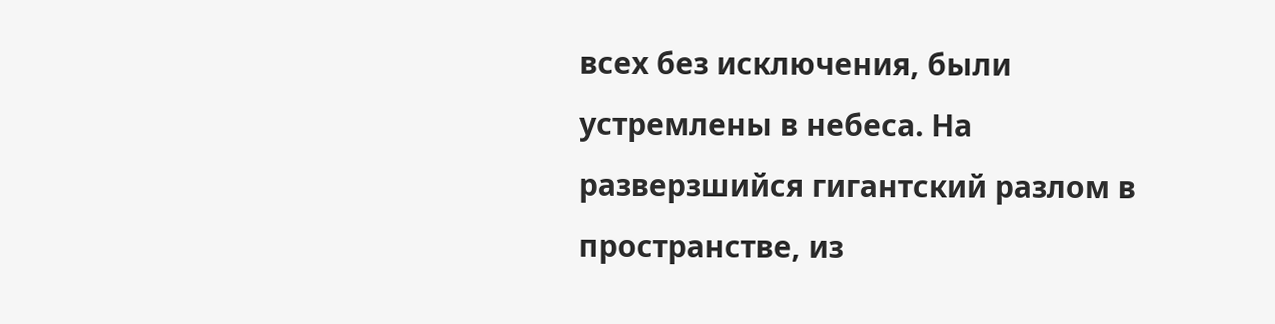всех без исключения, были устремлены в небеса. На разверзшийся гигантский разлом в пространстве, из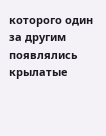которого один за другим появлялись крылатые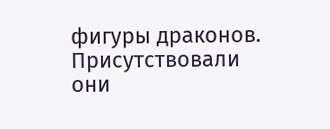фигуры драконов. Присутствовали они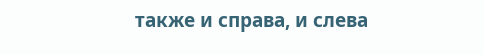также и справа, и слева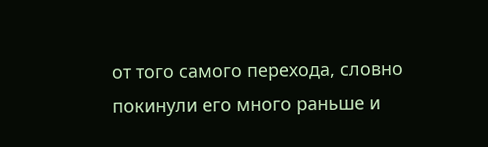от того самого перехода, словно покинули его много раньше и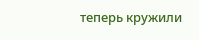теперь кружили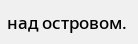над островом.